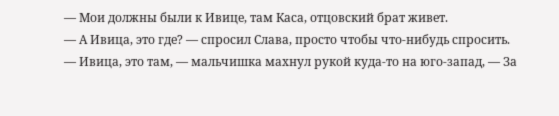— Мои должны были к Ивице, там Каса, отцовский брат живет.
— А Ивица, это где? — спросил Слава, просто чтобы что-нибудь спросить.
— Ивица, это там, — мальчишка махнул рукой куда-то на юго-запад, — За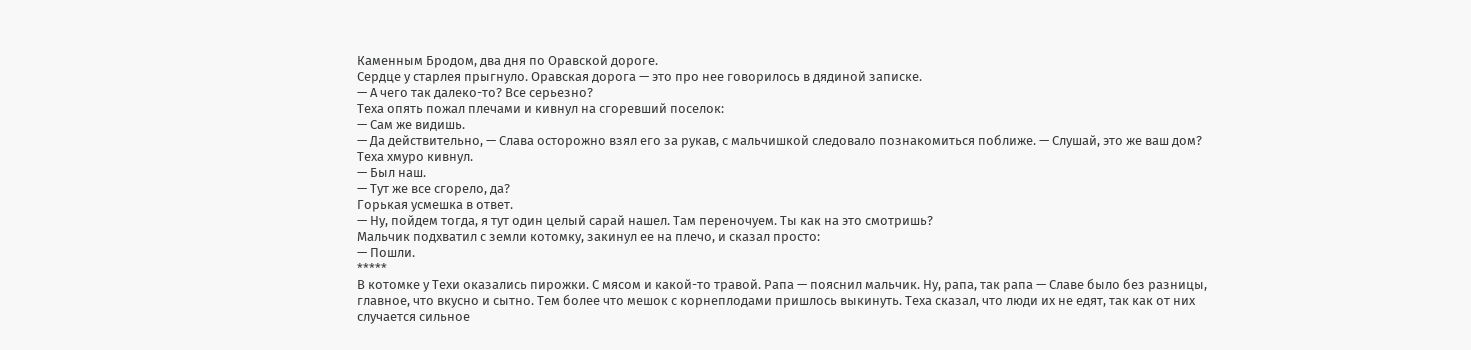Каменным Бродом, два дня по Оравской дороге.
Сердце у старлея прыгнуло. Оравская дорога — это про нее говорилось в дядиной записке.
— А чего так далеко-то? Все серьезно?
Теха опять пожал плечами и кивнул на сгоревший поселок:
— Сам же видишь.
— Да действительно, — Слава осторожно взял его за рукав, с мальчишкой следовало познакомиться поближе. — Слушай, это же ваш дом?
Теха хмуро кивнул.
— Был наш.
— Тут же все сгорело, да?
Горькая усмешка в ответ.
— Ну, пойдем тогда, я тут один целый сарай нашел. Там переночуем. Ты как на это смотришь?
Мальчик подхватил с земли котомку, закинул ее на плечо, и сказал просто:
— Пошли.
*****
В котомке у Техи оказались пирожки. С мясом и какой-то травой. Рапа — пояснил мальчик. Ну, рапа, так рапа — Славе было без разницы, главное, что вкусно и сытно. Тем более что мешок с корнеплодами пришлось выкинуть. Теха сказал, что люди их не едят, так как от них случается сильное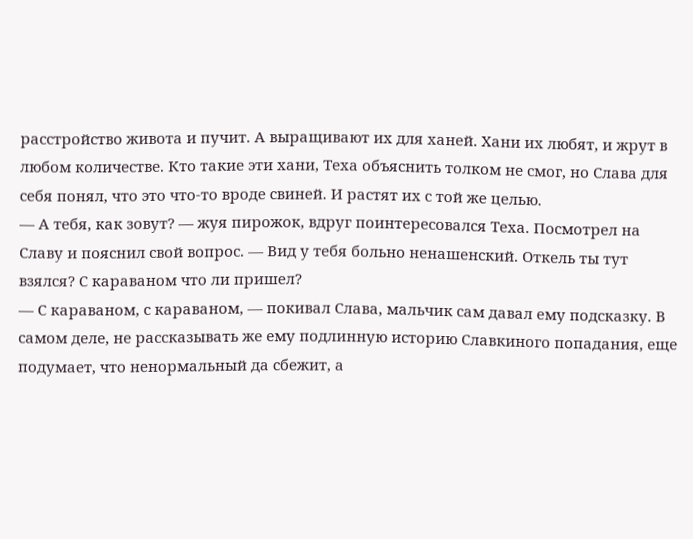расстройство живота и пучит. А выращивают их для ханей. Хани их любят, и жрут в любом количестве. Кто такие эти хани, Теха объяснить толком не смог, но Слава для себя понял, что это что-то вроде свиней. И растят их с той же целью.
— А тебя, как зовут? — жуя пирожок, вдруг поинтересовался Теха. Посмотрел на Славу и пояснил свой вопрос. — Вид у тебя больно ненашенский. Откель ты тут взялся? С караваном что ли пришел?
— С караваном, с караваном, — покивал Слава, мальчик сам давал ему подсказку. В самом деле, не рассказывать же ему подлинную историю Славкиного попадания, еще подумает, что ненормальный да сбежит, а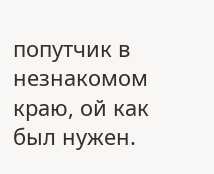попутчик в незнакомом краю, ой как был нужен.